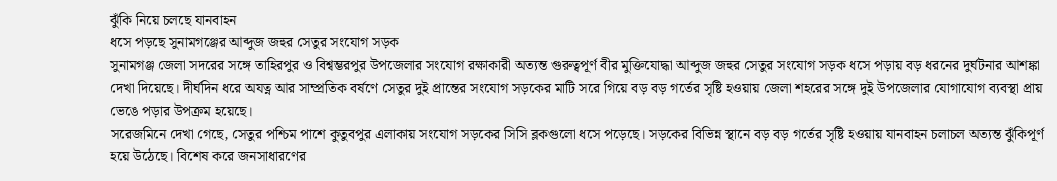ঝুঁকি নিয়ে চলছে যানবাহন
ধসে পড়ছে সুনামগঞ্জের আব্দুজ জহুর সেতুর সংযোগ সড়ক
সুনামগঞ্জ জেলা সদরের সঙ্গে তাহিরপুর ও বিশ্বম্ভরপুর উপজেলার সংযোগ রক্ষাকারী অত্যন্ত গুরুত্বপূর্ণ বীর মুক্তিযোদ্ধা আব্দুজ জহুর সেতুর সংযোগ সড়ক ধসে পড়ায় বড় ধরনের দুর্ঘটনার আশঙ্কা দেখা দিয়েছে। দীর্ঘদিন ধরে অযত্ন আর সাম্প্রতিক বর্ষণে সেতুর দুই প্রান্তের সংযোগ সড়কের মাটি সরে গিয়ে বড় বড় গর্তের সৃষ্টি হওয়ায় জেলা শহরের সঙ্গে দুই উপজেলার যোগাযোগ ব্যবস্থা প্রায় ভেঙে পড়ার উপক্রম হয়েছে।
সরেজমিনে দেখা গেছে, সেতুর পশ্চিম পাশে কুতুবপুর এলাকায় সংযোগ সড়কের সিসি ব্লকগুলো ধসে পড়েছে। সড়কের বিভিন্ন স্থানে বড় বড় গর্তের সৃষ্টি হওয়ায় যানবাহন চলাচল অত্যন্ত ঝুঁকিপূর্ণ হয়ে উঠেছে। বিশেষ করে জনসাধারণের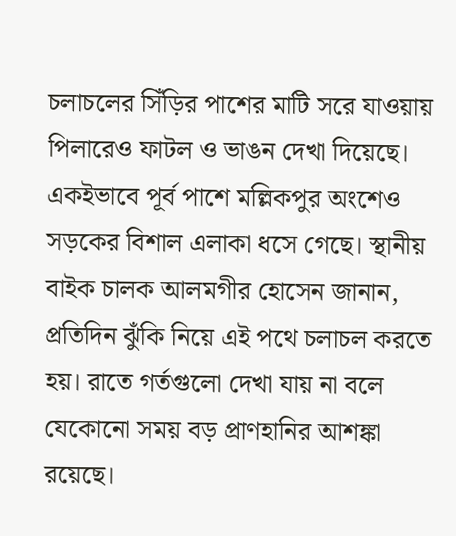চলাচলের সিঁড়ির পাশের মাটি সরে যাওয়ায় পিলারেও ফাটল ও ভাঙন দেখা দিয়েছে। একইভাবে পূর্ব পাশে মল্লিকপুর অংশেও সড়কের বিশাল এলাকা ধসে গেছে। স্থানীয় বাইক চালক আলমগীর হোসেন জানান, প্রতিদিন ঝুঁকি নিয়ে এই পথে চলাচল করতে হয়। রাতে গর্তগুলো দেখা যায় না বলে যেকোনো সময় বড় প্রাণহানির আশঙ্কা রয়েছে।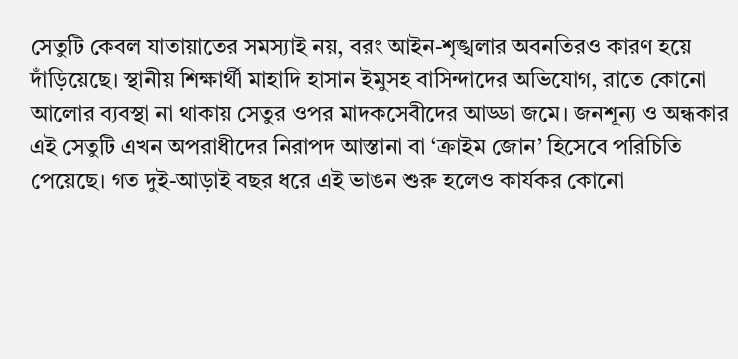সেতুটি কেবল যাতায়াতের সমস্যাই নয়, বরং আইন-শৃঙ্খলার অবনতিরও কারণ হয়ে দাঁড়িয়েছে। স্থানীয় শিক্ষার্থী মাহাদি হাসান ইমুসহ বাসিন্দাদের অভিযোগ, রাতে কোনো আলোর ব্যবস্থা না থাকায় সেতুর ওপর মাদকসেবীদের আড্ডা জমে। জনশূন্য ও অন্ধকার এই সেতুটি এখন অপরাধীদের নিরাপদ আস্তানা বা ‘ক্রাইম জোন’ হিসেবে পরিচিতি পেয়েছে। গত দুই-আড়াই বছর ধরে এই ভাঙন শুরু হলেও কার্যকর কোনো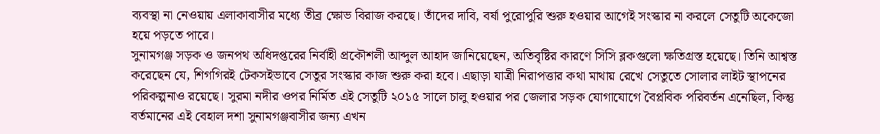ব্যবস্থা না নেওয়ায় এলাকাবাসীর মধ্যে তীব্র ক্ষোভ বিরাজ করছে। তাঁদের দাবি, বর্ষা পুরোপুরি শুরু হওয়ার আগেই সংস্কার না করলে সেতুটি অকেজো হয়ে পড়তে পারে।
সুনামগঞ্জ সড়ক ও জনপথ অধিদপ্তরের নির্বাহী প্রকৌশলী আব্দুল আহাদ জানিয়েছেন, অতিবৃষ্টির কারণে সিসি ব্লকগুলো ক্ষতিগ্রস্ত হয়েছে। তিনি আশ্বস্ত করেছেন যে, শিগগিরই টেকসইভাবে সেতুর সংস্কার কাজ শুরু করা হবে। এছাড়া যাত্রী নিরাপত্তার কথা মাথায় রেখে সেতুতে সোলার লাইট স্থাপনের পরিকল্পনাও রয়েছে। সুরমা নদীর ওপর নির্মিত এই সেতুটি ২০১৫ সালে চালু হওয়ার পর জেলার সড়ক যোগাযোগে বৈপ্লবিক পরিবর্তন এনেছিল, কিন্তু বর্তমানের এই বেহাল দশা সুনামগঞ্জবাসীর জন্য এখন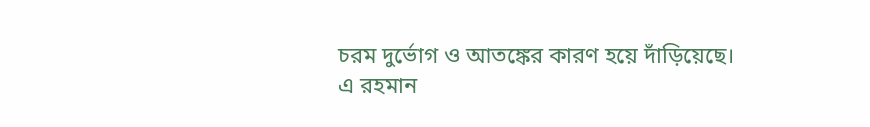চরম দুর্ভোগ ও আতঙ্কের কারণ হয়ে দাঁড়িয়েছে।
এ রহমান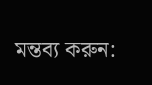মন্তব্য করুন: